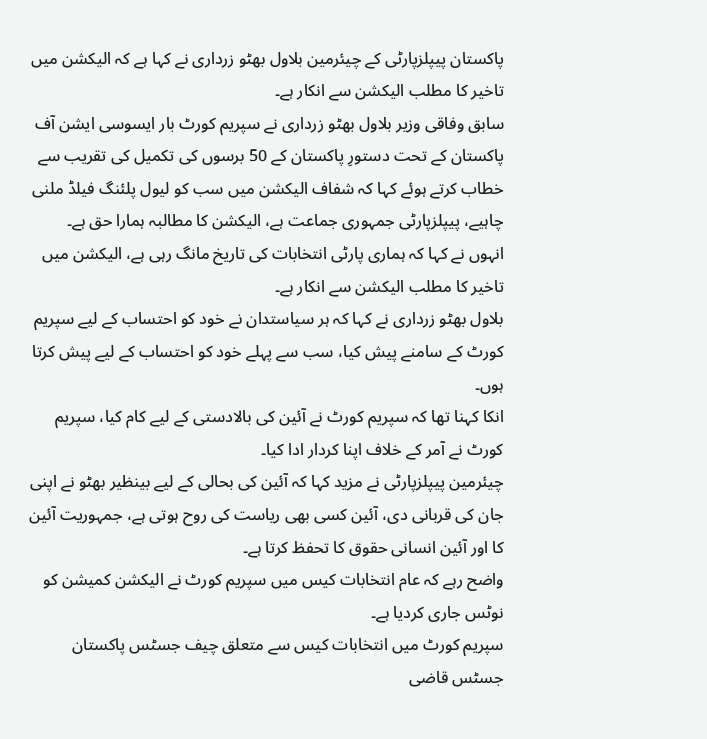پاکستان پیپلزپارٹی کے چیئرمین بلاول بھٹو زرداری نے کہا ہے کہ الیکشن میں تاخیر کا مطلب الیکشن سے انکار ہے۔
سابق وفاقی وزیر بلاول بھٹو زرداری نے سپریم کورٹ بار ایسوسی ایشن آف پاکستان کے تحت دستورِ پاکستان کے 50 برسوں کی تکمیل کی تقریب سے خطاب کرتے ہوئے کہا کہ شفاف الیکشن میں سب کو لیول پلئنگ فیلڈ ملنی چاہیے، پیپلزپارٹی جمہوری جماعت ہے، الیکشن کا مطالبہ ہمارا حق ہے۔
انہوں نے کہا کہ ہماری پارٹی انتخابات کی تاریخ مانگ رہی ہے، الیکشن میں تاخیر کا مطلب الیکشن سے انکار ہے۔
بلاول بھٹو زرداری نے کہا کہ ہر سیاستدان نے خود کو احتساب کے لیے سپریم کورٹ کے سامنے پیش کیا، سب سے پہلے خود کو احتساب کے لیے پیش کرتا ہوں۔
انکا کہنا تھا کہ سپریم کورٹ نے آئین کی بالادستی کے لیے کام کیا، سپریم کورٹ نے آمر کے خلاف اپنا کردار ادا کیا۔
چیئرمین پیپلزپارٹی نے مزید کہا کہ آئین کی بحالی کے لیے بینظیر بھٹو نے اپنی جان کی قربانی دی، آئین کسی بھی ریاست کی روح ہوتی ہے، جمہوریت آئین کا اور آئین انسانی حقوق کا تحفظ کرتا ہے۔
واضح رہے کہ عام انتخابات کیس میں سپریم کورٹ نے الیکشن کمیشن کو نوٹس جاری کردیا ہے۔
سپریم کورٹ میں انتخابات کیس سے متعلق چیف جسٹس پاکستان جسٹس قاضی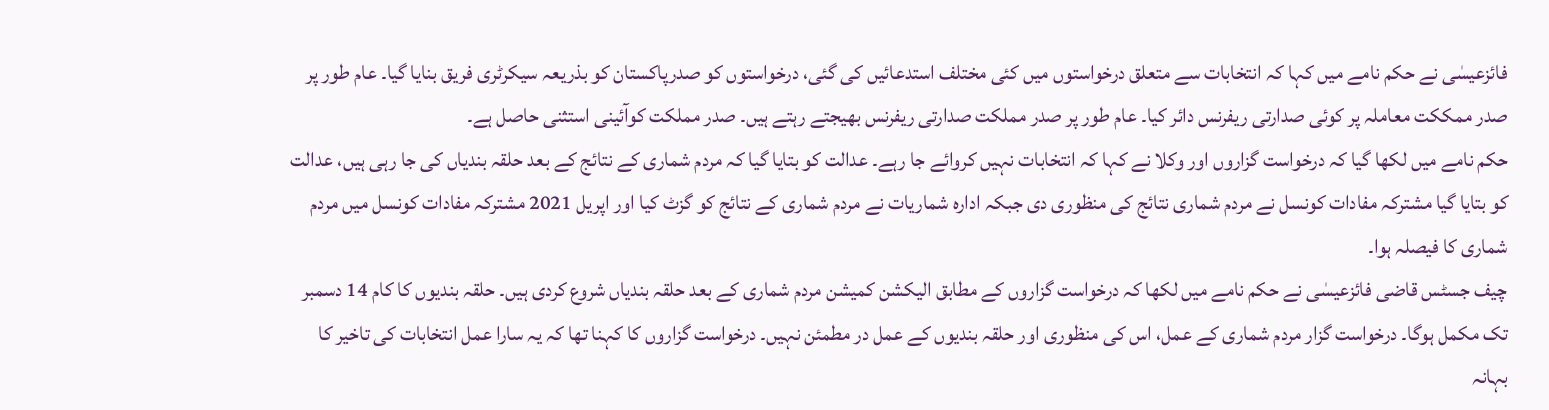فائزعیسٰی نے حکم نامے میں کہا کہ انتخابات سے متعلق درخواستوں میں کئی مختلف استدعائیں کی گئی، درخواستوں کو صدرپاکستان کو بذریعہ سیکرٹری فریق بنایا گیا۔ عام طور پر صدر ممککت معاملہ پر کوئی صدارتی ریفرنس دائر کیا۔ عام طور پر صدر مملکت صدارتی ریفرنس بھیجتے رہتے ہیں۔ صدر مملکت کوآئینی استثنی حاصل ہے۔
حکم نامے میں لکھا گیا کہ درخواست گزاروں اور وکلا نے کہا کہ انتخابات نہیں کروائے جا رہے۔ عدالت کو بتایا گیا کہ مردم شماری کے نتائج کے بعد حلقہ بندیاں کی جا رہی ہیں، عدالت کو بتایا گیا مشترکہ مفادات کونسل نے مردم شماری نتائج کی منظوری دی جبکہ ادارہ شماریات نے مردم شماری کے نتائج کو گزٹ کیا اور اپریل 2021 مشترکہ مفادات کونسل میں مردم شماری کا فیصلہ ہوا۔
چیف جسٹس قاضی فائزعیسٰی نے حکم نامے میں لکھا کہ درخواست گزاروں کے مطابق الیکشن کمیشن مردم شماری کے بعد حلقہ بندیاں شروع کردی ہیں۔ حلقہ بندیوں کا کام 14 دسمبر تک مکمل ہوگا۔ درخواست گزار مردم شماری کے عمل، اس کی منظوری اور حلقہ بندیوں کے عمل در مطمئن نہیں۔ درخواست گزاروں کا کہنا تھا کہ یہ سارا عمل انتخابات کی تاخیر کا بہانہ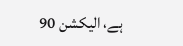ہے، الیکشن 90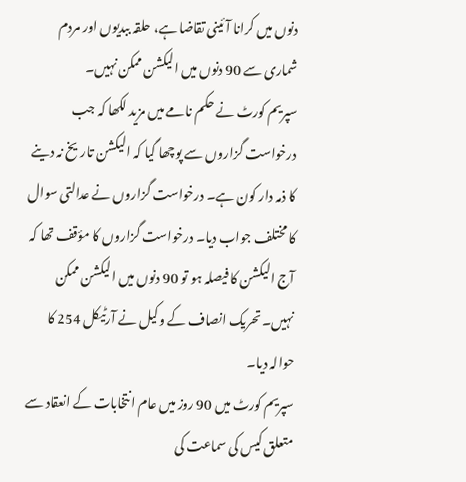دنوں میں کرانا آئینی تقاضا ہے، حلقہ ببدیوں اور مردم شماری سے 90 دنوں میں الیکشن ممکن نہیں۔
سپریم کورٹ نے حکم نامے میں مزید لکھا کہ جب درخواست گزاروں سے پوچھا گیا کہ الیکشن تاریخ نہ دینے کا ذمہ دار کون ہے۔ درخواست گزاروں نے عدالتی سوال کا مختلف جواب دیا۔ درخواست گزاروں کا مؤقف تھا کہ آج الیکشن کا فیصلہ ہو تو 90 دنوں میں الیکشن ممکن نہیں۔ تحریک انصاف کے وکیل نے آرٹیکل 254 کا حوالہ دیا۔
سپریم کورٹ میں 90 روز میں عام انتخابات کے انعقاد سے متعلق کیس کی سماعت کی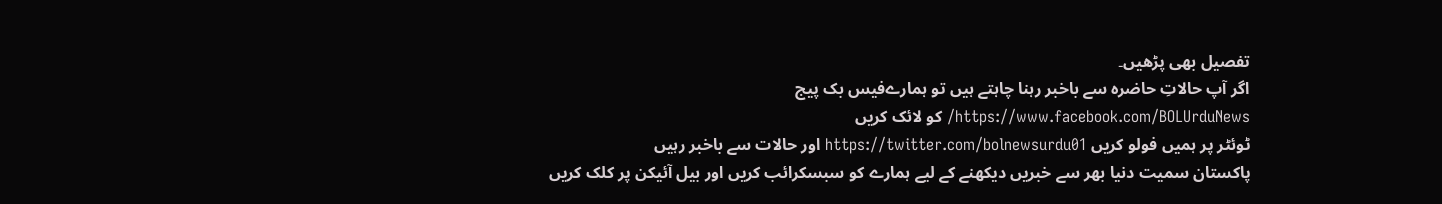تفصیل بھی پڑھیں۔
اگر آپ حالاتِ حاضرہ سے باخبر رہنا چاہتے ہیں تو ہمارےفیس بک پیج https://www.facebook.com/BOLUrduNews/ کو لائک کریں
ٹوئٹر پر ہمیں فولو کریں https://twitter.com/bolnewsurdu01 اور حالات سے باخبر رہیں
پاکستان سمیت دنیا بھر سے خبریں دیکھنے کے لیے ہمارے کو سبسکرائب کریں اور بیل آئیکن پر کلک کریں